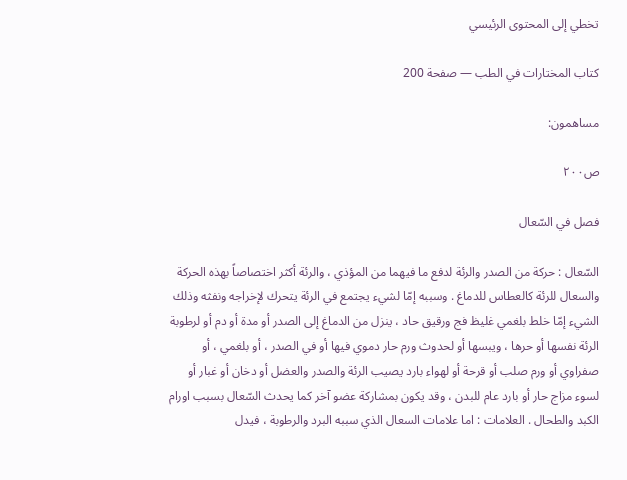تخطي إلى المحتوى الرئيسي

كتاب المختارات في الطب — صفحة 200

مساهمون:

ص٢٠٠

فصل في السّعال

السّعال : حركة من الصدر والرئة لدفع ما فيهما من المؤذي ، والرئة أكثر اختصاصاً بهذه الحركة والسعال للرئة كالعطاس للدماغ . وسببه إمّا لشيء يجتمع في الرئة يتحرك لإخراجه ونفثه وذلك الشيء إمّا خلط بلغمي غليظ فج ورقيق حاد ، ينزل من الدماغ إلى الصدر أو مدة أو دم أو لرطوبة الرئة نفسها أو حرها ، ويبسها أو لحدوث ورم حار دموي فيها أو في الصدر ، أو بلغمي ، أو صفراوي أو ورم صلب أو قرحة أو لهواء بارد يصيب الرئة والصدر والعضل أو دخان أو غبار أو لسوء مزاج حار أو بارد عام للبدن ، وقد يكون بمشاركة عضو آخر كما يحدث السّعال بسبب اورام الكبد والطحال . العلامات : اما علامات السعال الذي سببه البرد والرطوبة ، فيدل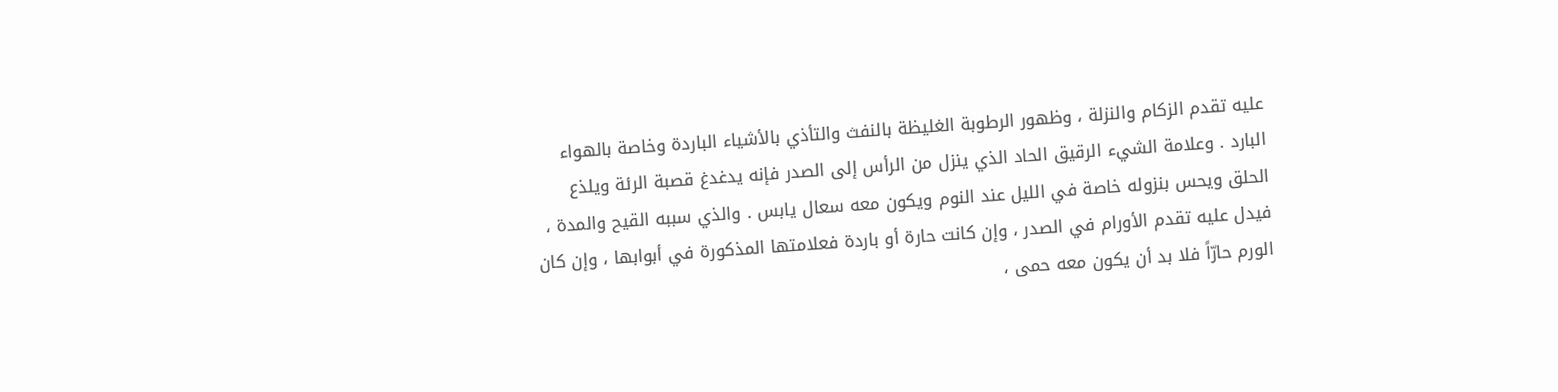عليه تقدم الزكام والنزلة ، وظهور الرطوبة الغليظة بالنفث والتأذي بالأشياء الباردة وخاصة بالهواء البارد . وعلامة الشيء الرقيق الحاد الذي ينزل من الرأس إلى الصدر فإنه يدغدغ قصبة الرئة ويلذع الحلق ويحس بنزوله خاصة في الليل عند النوم ويكون معه سعال يابس . والذي سببه القيح والمدة ، فيدل عليه تقدم الأورام في الصدر ، وإن كانت حارة أو باردة فعلامتها المذكورة في أبوابها ، وإن كان الورم حارّاً فلا بد أن يكون معه حمى ،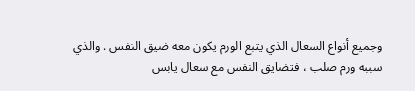وجميع أنواع السعال الذي يتبع الورم يكون معه ضيق النفس . والذي سببه ورم صلب ، فتضايق النفس مع سعال يابس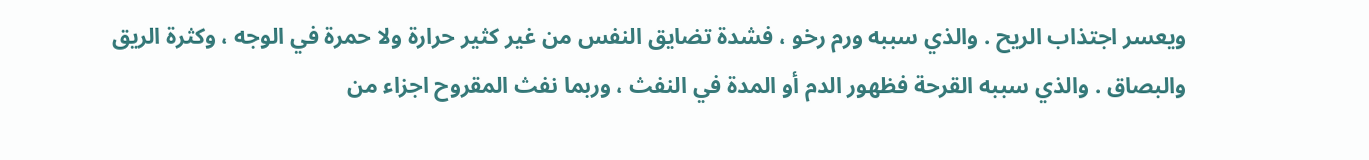ويعسر اجتذاب الريح . والذي سببه ورم رخو ، فشدة تضايق النفس من غير كثير حرارة ولا حمرة في الوجه ، وكثرة الريق والبصاق . والذي سببه القرحة فظهور الدم أو المدة في النفث ، وربما نفث المقروح اجزاء من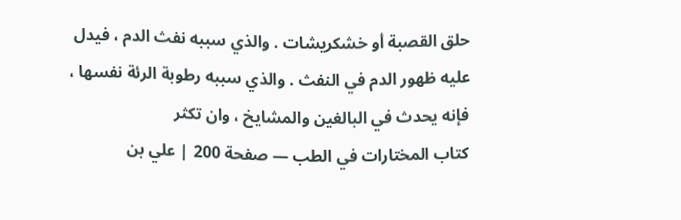حلق القصبة أو خشكريشات . والذي سببه نفث الدم ، فيدل عليه ظهور الدم في النفث . والذي سببه رطوبة الرئة نفسها ، فإنه يحدث في البالغين والمشايخ ، وان تكثر
كتاب المختارات في الطب — صفحة 200 | علي بن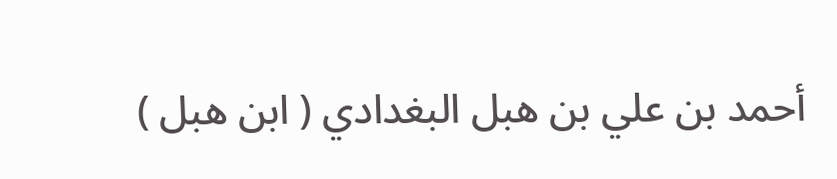أحمد بن علي بن هبل البغدادي ( ابن هبل )